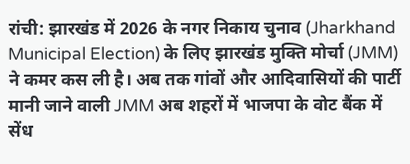रांची: झारखंड में 2026 के नगर निकाय चुनाव (Jharkhand Municipal Election) के लिए झारखंड मुक्ति मोर्चा (JMM) ने कमर कस ली है। अब तक गांवों और आदिवासियों की पार्टी मानी जाने वाली JMM अब शहरों में भाजपा के वोट बैंक में सेंध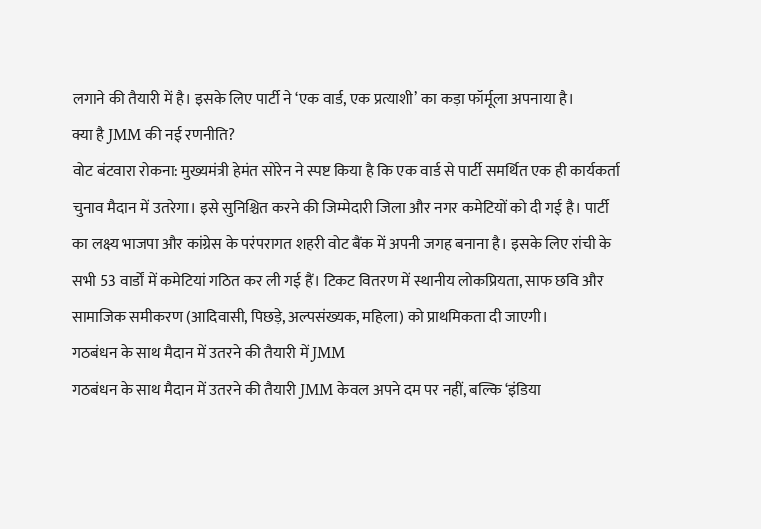लगाने की तैयारी में है। इसके लिए पार्टी ने ‘एक वार्ड, एक प्रत्याशी’ का कड़ा फॉर्मूला अपनाया है।
क्या है JMM की नई रणनीति?
वोट बंटवारा रोकना: मुख्यमंत्री हेमंत सोरेन ने स्पष्ट किया है कि एक वार्ड से पार्टी समर्थित एक ही कार्यकर्ता चुनाव मैदान में उतरेगा। इसे सुनिश्चित करने की जिम्मेदारी जिला और नगर कमेटियों को दी गई है। पार्टी का लक्ष्य भाजपा और कांग्रेस के परंपरागत शहरी वोट बैंक में अपनी जगह बनाना है। इसके लिए रांची के सभी 53 वार्डों में कमेटियां गठित कर ली गई हैं। टिकट वितरण में स्थानीय लोकप्रियता, साफ छवि और सामाजिक समीकरण (आदिवासी, पिछड़े, अल्पसंख्यक, महिला) को प्राथमिकता दी जाएगी।
गठबंधन के साथ मैदान में उतरने की तैयारी में JMM
गठबंधन के साथ मैदान में उतरने की तैयारी JMM केवल अपने दम पर नहीं, बल्कि ‘इंडिया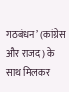गठबंधन’ (कांग्रेस और राजद) के साथ मिलकर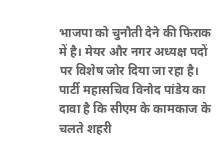भाजपा को चुनौती देने की फिराक में है। मेयर और नगर अध्यक्ष पदों पर विशेष जोर दिया जा रहा है। पार्टी महासचिव विनोद पांडेय का दावा है कि सीएम के कामकाज के चलते शहरी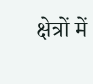क्षेत्रों में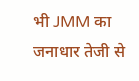भी JMM का जनाधार तेजी से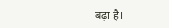बढ़ा है।